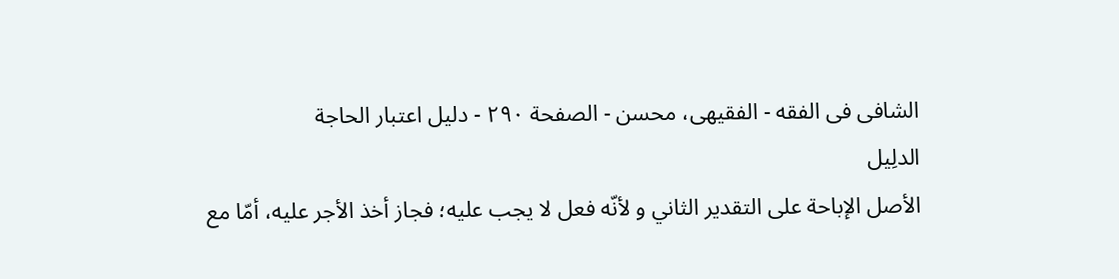الشافی فی الفقه - الفقیهی، محسن - الصفحة ٢٩٠ - دلیل اعتبار الحاجة
الدلِیل
الأصل الإباحة على التقدير الثاني و لأنّه فعل لا يجب عليه؛ فجاز أخذ الأجر عليه، أمّا مع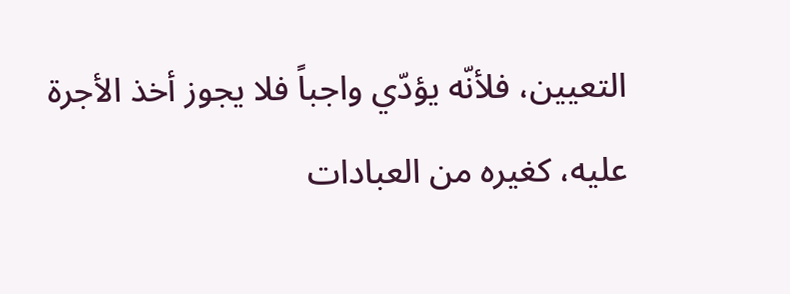التعيين، فلأنّه يؤدّي واجباً فلا يجوز أخذ الأجرة عليه، كغيره من العبادات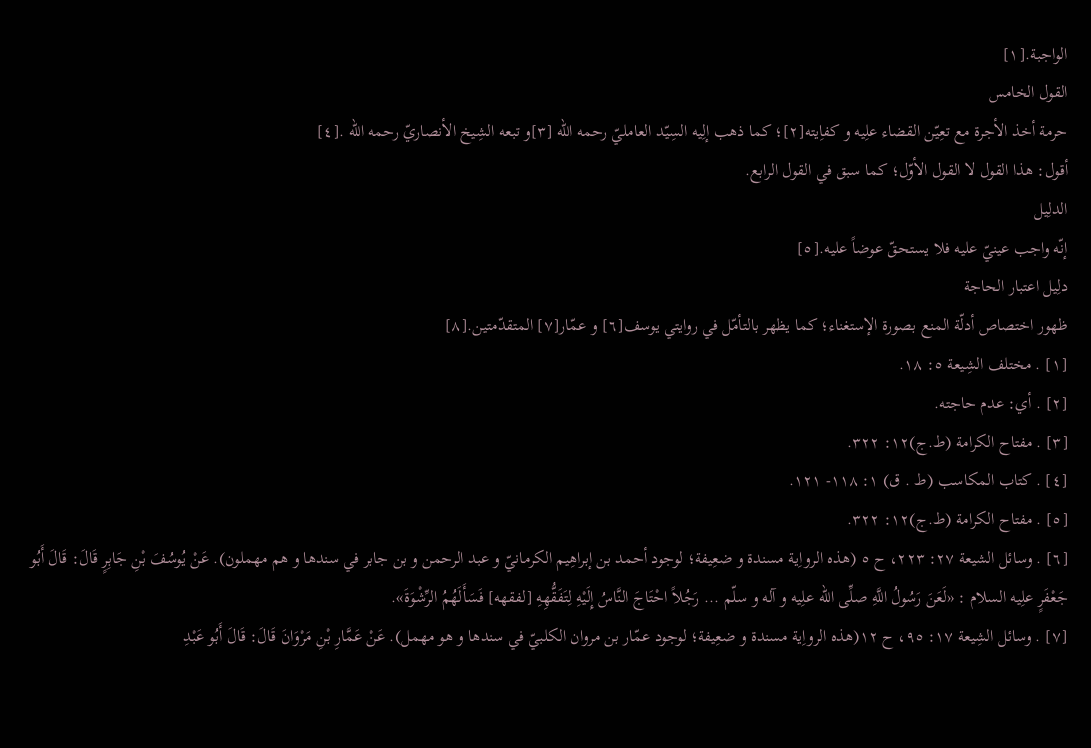الواجبة.[١]
القول الخامس
حرمة أخذ الأجرة مع تعِیّن القضاء علِیه و کفاِیته[٢]؛ کما ذهب إلِیه السِیّد العامليّ رحمه الله [٣]و تبعه الشِیخ الأنصاريّ رحمه الله .[٤]
أقول: هذا القول لا القول الأوّل؛ کما سبق في القول الرابع.
الدلِیل
إنّه واجب عينيّ عليه فلا يستحقّ عوضاً عليه.[٥]
دلِیل اعتبار الحاجة
ظهور اختصاص أدلّة المنع بصورة الإستغناء؛ كما يظهر بالتأمّل في روايتي يوسف[٦] و عمّار[٧] المتقدّمتين.[٨]
[١] . مختلف الشِیعة ٥: ١٨.
[٢] . أي: عدم حاجته.
[٣] . مفتاح الکرامة (ط.ج)١٢: ٣٢٢.
[٤] . کتاب المکاسب (ط . ق) ١: ١١٨- ١٢١.
[٥] . مفتاح الکرامة (ط.ج)١٢: ٣٢٢.
[٦] . وسائل الشيعة ٢٧: ٢٢٣، ح ٥ (هذه الرواِیة مسندة و ضعِیفة؛ لوجود أحمد بن إبراهِیم الکرمانيّ و عبد الرحمن و بن جابر في سندها و هم مهملون). عَنْ يُوسُفَ بْنِ جَابِرٍ قَالَ: قَالَ أَبُو جَعْفَرٍ علِیه السلام : «لَعَنَ رَسُولُ اللَّهِ صلِّی الله علِیه و آله و سلّم ... رَجُلاً احْتَاجَ النَّاسُ إِلَيْهِ لِتَفَقُّهِهِ [لفقهه] فَسَأَلَهُمُ الرِّشْوَةَ».
[٧] . وسائل الشِیعة ١٧: ٩٥، ح ١٢(هذه الرواِیة مسندة و ضعِیفة؛ لوجود عمّار بن مروان الکلبيّ في سندها و هو مهمل). عَنْ عَمَّارِ بْنِ مَرْوَانَ قَالَ: قَالَ أَبُو عَبْدِ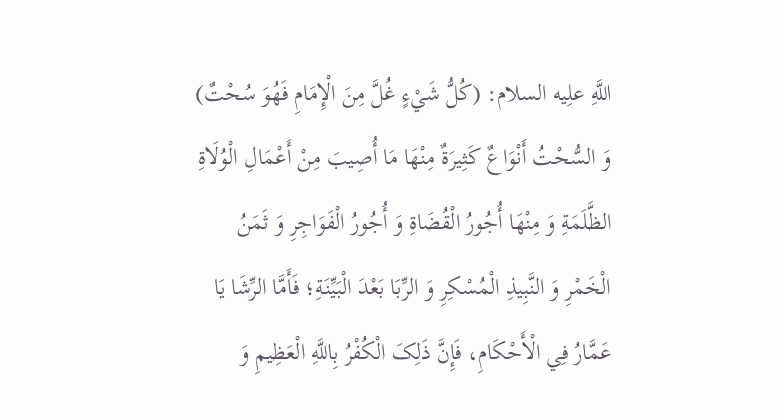اللَّهِ علِیه السلام: (كُلُّ شَيْءٍ غُلَّ مِنَ الْإِمَامِ فَهُوَ سُحْتٌ) وَ السُّحْتُ أَنْوَاعٌ كَثِيرَةٌ مِنْهَا مَا أُصِيبَ مِنْ أَعْمَالِ الْوُلَاةِ الظَّلَمَةِ وَ مِنْهَا أُجُورُ الْقُضَاةِ وَ أُجُورُ الْفَوَاجِرِ وَ ثَمَنُ الْخَمْرِ وَ النَّبِيذِ الْمُسْكِرِ وَ الرِّبَا بَعْدَ الْبَيِّنَةِ؛ فَأَمَّا الرِّشَا يَا عَمَّارُ فِي الْأَحْكَامِ، فَإِنَّ ذَلِکَ الْكُفْرُ بِاللَّهِ الْعَظِيمِ وَ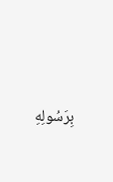بِرَسُولِهِ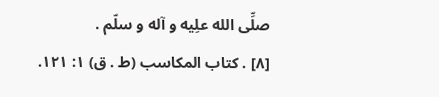صلِّی الله علِیه و آله و سلّم .
[٨] . کتاب المکاسب (ط . ق) ١: ١٢١.